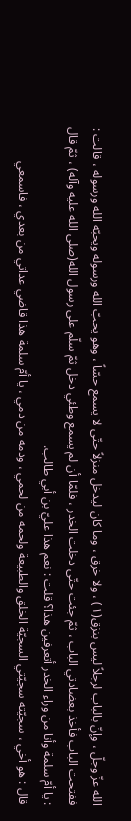الله عزّ وجلّ ، وإنّ بالباب لرجلاً ليس بنزق(١) ، ولا خرق ، وما كان ليدخل منزلاً حتّى لا يسمع حسّاً ، وهو يحبّ الله ورسوله ويحبّه الله ورسوله ، قالت : ففتحت الباب فأخذ بعضادتي الباب ، ثمّ جئت حتّى دخلت الخدر ، فلمّا أن لم يسمع وطئي دخل ثمّ سلّم على رسول الله(صلى الله عليه وآله) ، ثمّ قال : يا أمّ سلمة وأنا من وراء الخدر أتعرفين هذا؟ قلت : نعم هذا عليّ بن أبي طالب.
قال : هو أخي ، سجيّته سجيّتي السجيّة الخلق والطبيعة ولحمه من لحمي ، ودمه من دمي ، يا أمّ سلمة هذا قاضي عداتي من بعدي ، فاسمعي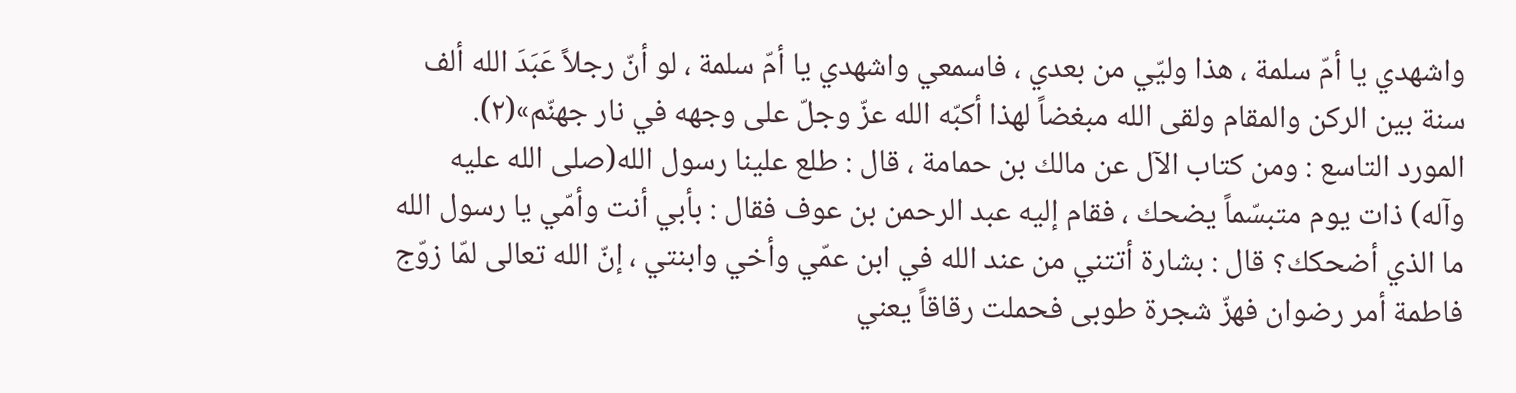واشهدي يا أمّ سلمة ، هذا وليّي من بعدي ، فاسمعي واشهدي يا أمّ سلمة ، لو أنّ رجلاً عَبَدَ الله ألف سنة بين الركن والمقام ولقى الله مبغضاً لهذا أكبّه الله عزّ وجلّ على وجهه في نار جهنّم»(٢).
المورد التاسع : ومن كتاب الآل عن مالك بن حمامة ، قال : طلع علينا رسول الله(صلى الله عليه وآله) ذات يوم متبسّماً يضحك ، فقام إليه عبد الرحمن بن عوف فقال : بأبي أنت وأمّي يا رسول الله ما الذي أضحكك؟ قال : بشارة أتتني من عند الله في ابن عمّي وأخي وابنتي ، إنّ الله تعالى لمّا زوّج فاطمة أمر رضوان فهزّ شجرة طوبى فحملت رقاقاً يعني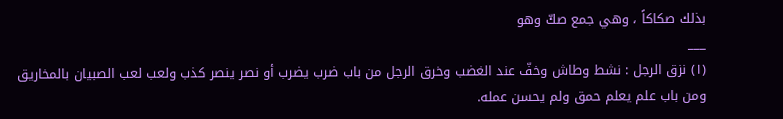بذلك صكاكاً ، وهي جمع صكّ وهو
___
(١) نزق الرجل : نشط وطاش وخفّ عند الغضب وخرق الرجل من باب ضرب يضرب أو نصر ينصر كذب ولعب لعب الصبيان بالمخاريق ومن باب علم يعلم حمق ولم يحسن عمله.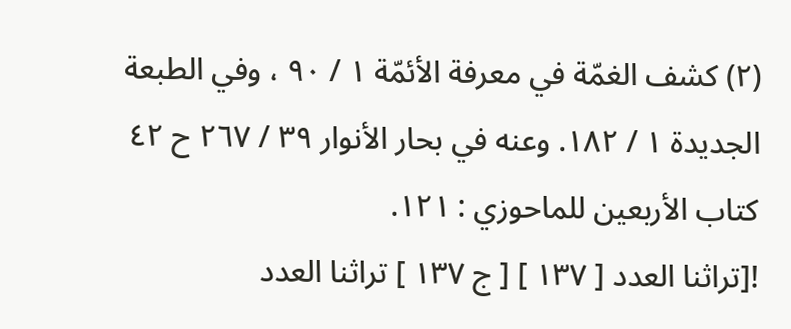(٢) كشف الغمّة في معرفة الأئمّة ١ / ٩٠ ، وفي الطبعة الجديدة ١ / ١٨٢. وعنه في بحار الأنوار ٣٩ / ٢٦٧ ح ٤٢ كتاب الأربعين للماحوزي : ١٢١.
![تراثنا العدد [ ١٣٧ ] [ ج ١٣٧ ] تراثنا العدد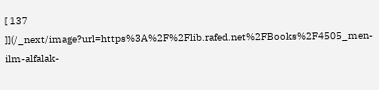[ 137 ]](/_next/image?url=https%3A%2F%2Flib.rafed.net%2FBooks%2F4505_men-ilm-alfalak-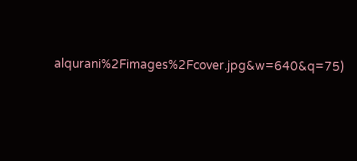alqurani%2Fimages%2Fcover.jpg&w=640&q=75)